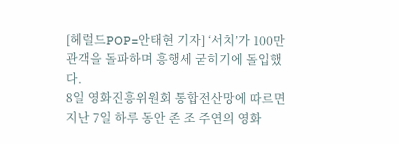[헤럴드POP=안태현 기자] ‘서치’가 100만 관객을 돌파하며 흥행세 굳히기에 돌입했다.
8일 영화진흥위원회 통합전산망에 따르면 지난 7일 하루 동안 존 조 주연의 영화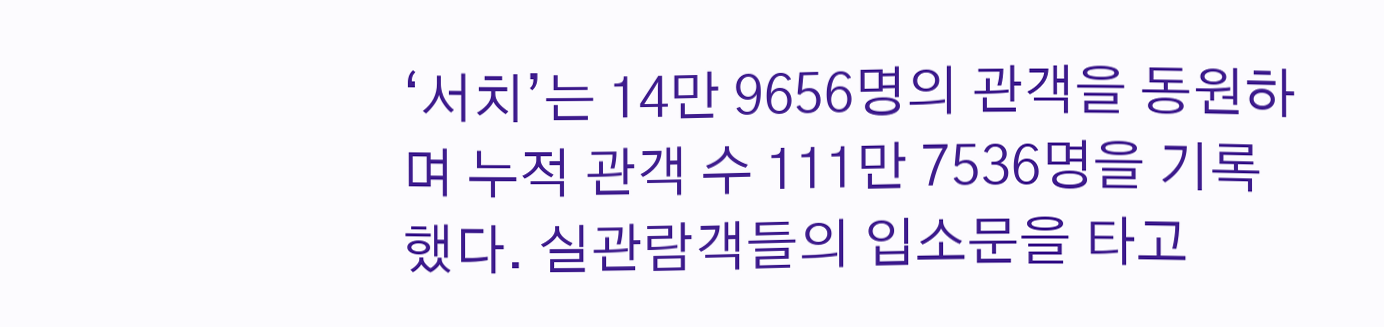‘서치’는 14만 9656명의 관객을 동원하며 누적 관객 수 111만 7536명을 기록했다. 실관람객들의 입소문을 타고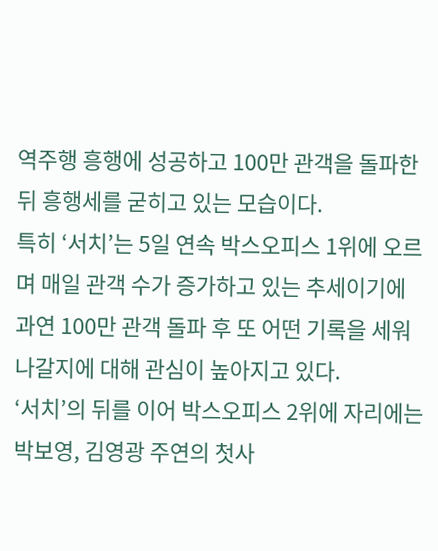역주행 흥행에 성공하고 100만 관객을 돌파한 뒤 흥행세를 굳히고 있는 모습이다.
특히 ‘서치’는 5일 연속 박스오피스 1위에 오르며 매일 관객 수가 증가하고 있는 추세이기에 과연 100만 관객 돌파 후 또 어떤 기록을 세워나갈지에 대해 관심이 높아지고 있다.
‘서치’의 뒤를 이어 박스오피스 2위에 자리에는 박보영, 김영광 주연의 첫사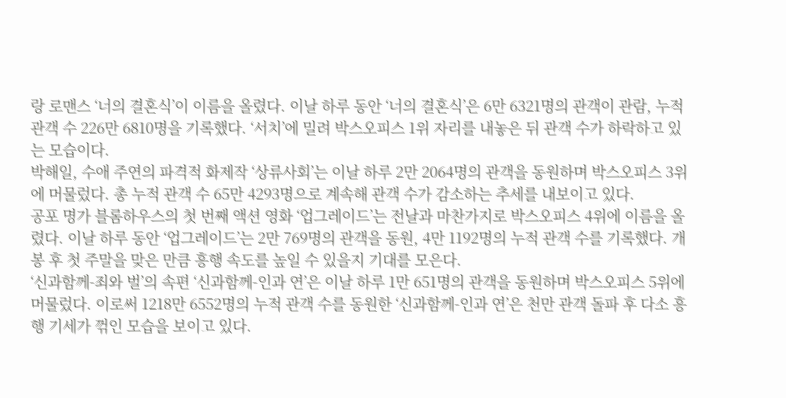랑 로맨스 ‘너의 결혼식’이 이름을 올렸다. 이날 하루 동안 ‘너의 결혼식’은 6만 6321명의 관객이 관람, 누적 관객 수 226만 6810명을 기록했다. ‘서치’에 밀려 박스오피스 1위 자리를 내놓은 뒤 관객 수가 하락하고 있는 모습이다.
박해일, 수애 주연의 파격적 화제작 ‘상류사회’는 이날 하루 2만 2064명의 관객을 동원하며 박스오피스 3위에 머물렀다. 총 누적 관객 수 65만 4293명으로 계속해 관객 수가 감소하는 추세를 내보이고 있다.
공포 명가 블롬하우스의 첫 번째 액션 영화 ‘업그레이드’는 전날과 마찬가지로 박스오피스 4위에 이름을 올렸다. 이날 하루 동안 ‘업그레이드’는 2만 769명의 관객을 동원, 4만 1192명의 누적 관객 수를 기록했다. 개봉 후 첫 주말을 맞은 만큼 흥행 속도를 높일 수 있을지 기대를 모은다.
‘신과함께-죄와 벌’의 속편 ‘신과함께-인과 연’은 이날 하루 1만 651명의 관객을 동원하며 박스오피스 5위에 머물렀다. 이로써 1218만 6552명의 누적 관객 수를 동원한 ‘신과함께-인과 연’은 천만 관객 돌파 후 다소 흥행 기세가 꺾인 모습을 보이고 있다.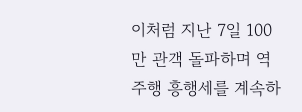이처럼 지난 7일 100만 관객 돌파하며 역주행 흥행세를 계속하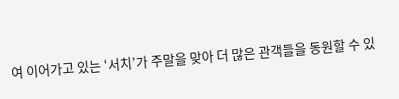여 이어가고 있는 ‘서치’가 주말을 맞아 더 많은 관객들을 동원할 수 있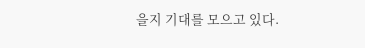을지 기대를 모으고 있다.